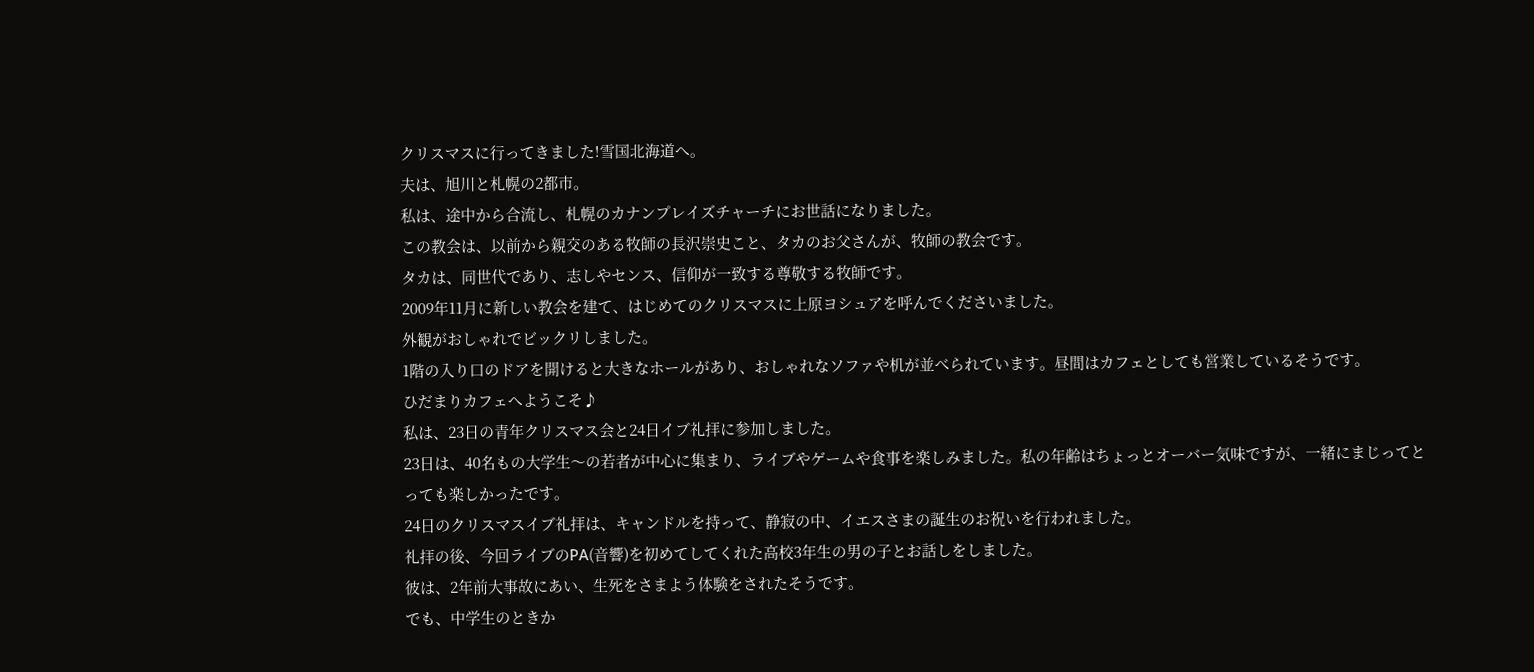クリスマスに行ってきました!雪国北海道へ。
夫は、旭川と札幌の2都市。
私は、途中から合流し、札幌のカナンプレイズチャーチにお世話になりました。
この教会は、以前から親交のある牧師の長沢崇史こと、タカのお父さんが、牧師の教会です。
タカは、同世代であり、志しやセンス、信仰が一致する尊敬する牧師です。
2009年11月に新しい教会を建て、はじめてのクリスマスに上原ヨシュアを呼んでくださいました。
外観がおしゃれでビックリしました。
1階の入り口のドアを開けると大きなホールがあり、おしゃれなソファや机が並べられています。昼間はカフェとしても営業しているそうです。
ひだまりカフェへようこそ♪
私は、23日の青年クリスマス会と24日イブ礼拝に参加しました。
23日は、40名もの大学生〜の若者が中心に集まり、ライブやゲームや食事を楽しみました。私の年齢はちょっとオーバー気味ですが、一緒にまじってとっても楽しかったです。
24日のクリスマスイブ礼拝は、キャンドルを持って、静寂の中、イエスさまの誕生のお祝いを行われました。
礼拝の後、今回ライブのPA(音響)を初めてしてくれた高校3年生の男の子とお話しをしました。
彼は、2年前大事故にあい、生死をさまよう体験をされたそうです。
でも、中学生のときか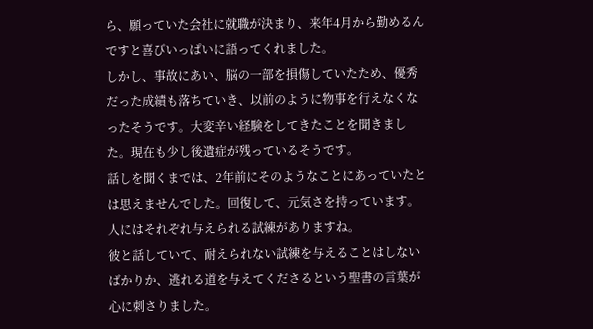ら、願っていた会社に就職が決まり、来年4月から勤めるんですと喜びいっぱいに語ってくれました。
しかし、事故にあい、脳の一部を損傷していたため、優秀だった成績も落ちていき、以前のように物事を行えなくなったそうです。大変辛い経験をしてきたことを聞きました。現在も少し後遺症が残っているそうです。
話しを聞くまでは、2年前にそのようなことにあっていたとは思えませんでした。回復して、元気さを持っています。
人にはそれぞれ与えられる試練がありますね。
彼と話していて、耐えられない試練を与えることはしないばかりか、逃れる道を与えてくださるという聖書の言葉が心に刺さりました。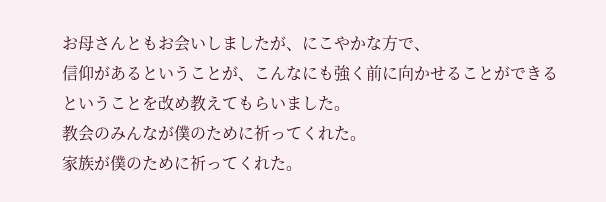お母さんともお会いしましたが、にこやかな方で、
信仰があるということが、こんなにも強く前に向かせることができるということを改め教えてもらいました。
教会のみんなが僕のために祈ってくれた。
家族が僕のために祈ってくれた。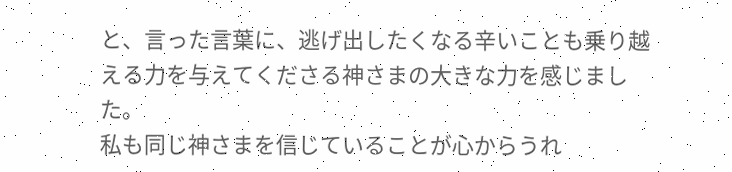と、言った言葉に、逃げ出したくなる辛いことも乗り越える力を与えてくださる神さまの大きな力を感じました。
私も同じ神さまを信じていることが心からうれ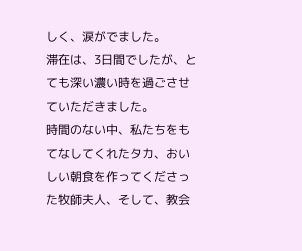しく、涙がでました。
滞在は、3日間でしたが、とても深い濃い時を過ごさせていただきました。
時間のない中、私たちをもてなしてくれたタカ、おいしい朝食を作ってくださった牧師夫人、そして、教会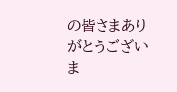の皆さまありがとうございま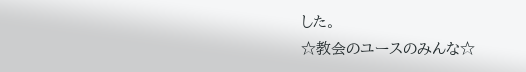した。
☆教会のユースのみんな☆